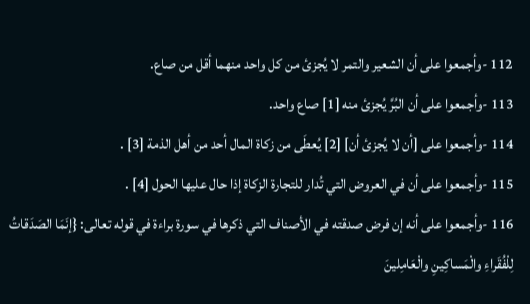112 -وأجمعوا على أن الشعير والتمر لا يُجزئ من كل واحد منهما أقل من صاع.
113 -وأجمعوا على أن البُرَّ يُجزئ منه [1] صاع واحد.
114 -وأجمعوا على [أن لا يُجزئ أن] [2] يُعطَى من زكاة المال أحد من أهل الذمة [3] .
115 -وأجمعوا على أن في العروض التي تُدار للتجارة الزكاة إذا حال عليها الحول [4] .
116 -وأجمعوا على أنه إن فرض صدقته في الأصناف التي ذكرها في سورة براءة في قوله تعالى: {إنَمَا الصَدَقاتُ لِلْفُقَراءِ والْمَساكِينِ والْعَامِلينَ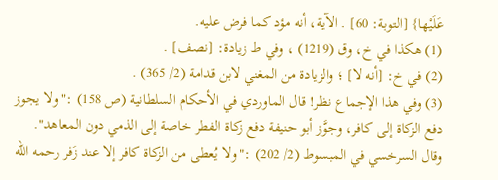عَلَيْها} [التوبة: 60] . الآية، أنه مؤد كما فرض عليه.
(1) هكذا في خ، وق (1219) ، وفي ط زيادة: [نصف] .
(2) في خ: [أنه لا] ؛ والزيادة من المغني لابن قدامة (2/ 365) .
(3) وفي هذا الإجماع نظر! قال الماوردي في الأحكام السلطانية (ص 158) :"ولا يجوز دفع الزكاة إلى كافر، وجوَّز أبو حنيفة دفع زكاة الفطر خاصة إلى الذمي دون المعاهد".
وقال السرخسي في المبسوط (2/ 202) :"ولا يُعطى من الزكاة كافر إلا عند زَفر رحمه الله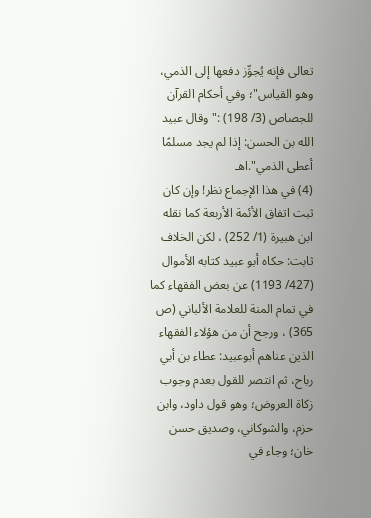تعالى فإنه يُجوِّز دفعها إلى الذمي، وهو القياس"؛ وفي أحكام القرآن للجصاص (3/ 198) :"وقال عبيد الله بن الحسن: إذا لم يجد مسلمًا أعطى الذمي".اهـ
(4) في هذا الإجماع نظر! وإن كان ثبت اتفاق الأئمة الأربعة كما نقله ابن هبيرة (1/ 252) ، لكن الخلاف ثابت: حكاه أبو عبيد كتابه الأموال (427/ 1193) عن بعض الفقهاء كما في تمام المنة للعلامة الألباني (ص 365) ، ورجح أن من هؤلاء الفقهاء الذين عناهم أبوعبيد: عطاء بن أبي رباح، ثم انتصر للقول بعدم وجوب زكاة العروض؛ وهو قول داود، وابن حزم، والشوكاني، وصديق حسن خان؛ وجاء في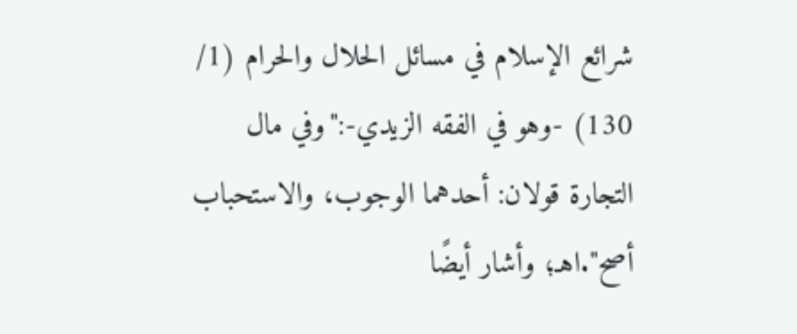شرائع الإسلام في مسائل الحلال والحرام (1/ 130) -وهو في الفقه الزيدي-:"وفي مال التجارة قولان: أحدهما الوجوب، والاستحباب أصح".اهـ؛ وأشار أيضًا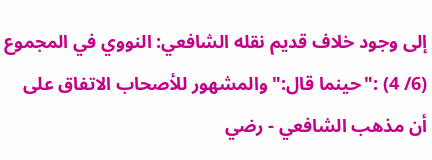إلى وجود خلاف قديم نقله الشافعي: النووي في المجموع (6/ 4) :"حينما قال:"والمشهور للأصحاب الاتفاق على أن مذهب الشافعي - رضي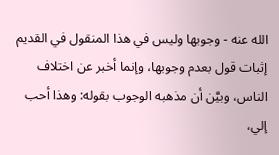الله عنه - وجوبها وليس في هذا المنقول في القديم إثبات قول بعدم وجوبها، وإنما أخبر عن اختلاف الناس، وبيَّن أن مذهبه الوجوب بقوله: وهذا أحب إلي،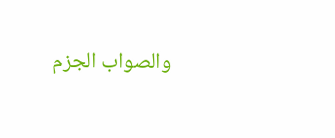والصواب الجزم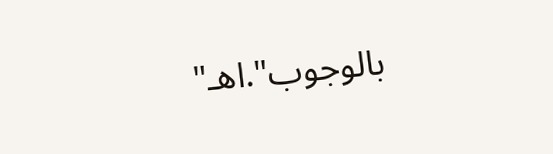بالوجوب".اهـ"